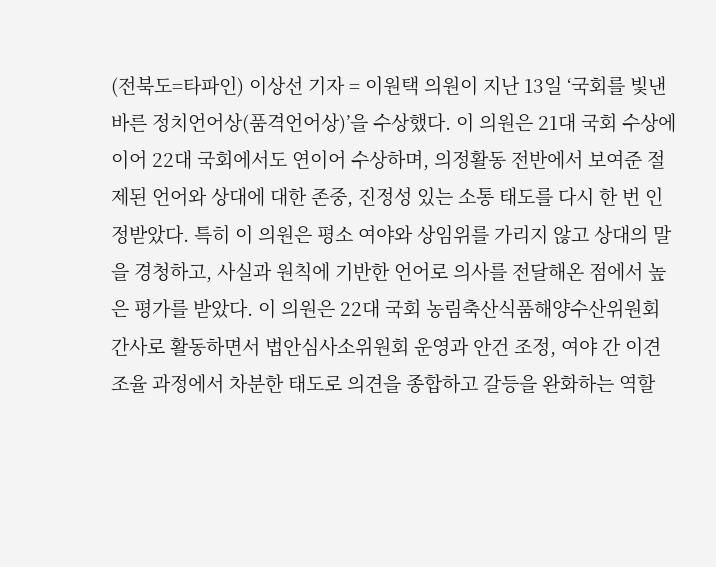(전북도=타파인) 이상선 기자 = 이원택 의원이 지난 13일 ‘국회를 빛낸 바른 정치언어상(품격언어상)’을 수상했다. 이 의원은 21대 국회 수상에 이어 22대 국회에서도 연이어 수상하며, 의정활동 전반에서 보여준 절제된 언어와 상대에 대한 존중, 진정성 있는 소통 태도를 다시 한 번 인정받았다. 특히 이 의원은 평소 여야와 상임위를 가리지 않고 상대의 말을 경청하고, 사실과 원칙에 기반한 언어로 의사를 전달해온 점에서 높은 평가를 받았다. 이 의원은 22대 국회 농림축산식품해양수산위원회 간사로 활동하면서 법안심사소위원회 운영과 안건 조정, 여야 간 이견 조율 과정에서 차분한 태도로 의견을 종합하고 갈등을 완화하는 역할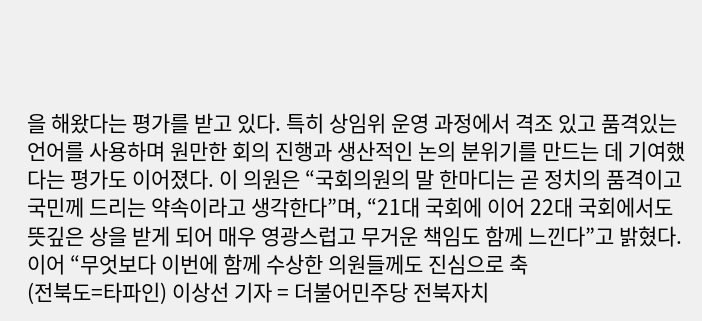을 해왔다는 평가를 받고 있다. 특히 상임위 운영 과정에서 격조 있고 품격있는 언어를 사용하며 원만한 회의 진행과 생산적인 논의 분위기를 만드는 데 기여했다는 평가도 이어졌다. 이 의원은 “국회의원의 말 한마디는 곧 정치의 품격이고 국민께 드리는 약속이라고 생각한다”며, “21대 국회에 이어 22대 국회에서도 뜻깊은 상을 받게 되어 매우 영광스럽고 무거운 책임도 함께 느낀다”고 밝혔다. 이어 “무엇보다 이번에 함께 수상한 의원들께도 진심으로 축
(전북도=타파인) 이상선 기자 = 더불어민주당 전북자치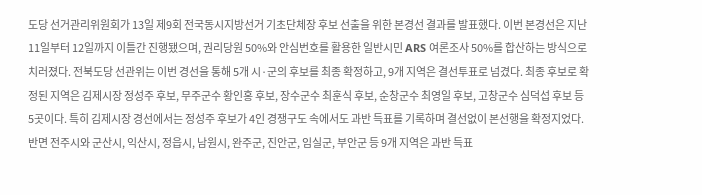도당 선거관리위원회가 13일 제9회 전국동시지방선거 기초단체장 후보 선출을 위한 본경선 결과를 발표했다. 이번 본경선은 지난 11일부터 12일까지 이틀간 진행됐으며, 권리당원 50%와 안심번호를 활용한 일반시민 ARS 여론조사 50%를 합산하는 방식으로 치러졌다. 전북도당 선관위는 이번 경선을 통해 5개 시·군의 후보를 최종 확정하고, 9개 지역은 결선투표로 넘겼다. 최종 후보로 확정된 지역은 김제시장 정성주 후보, 무주군수 황인홍 후보, 장수군수 최훈식 후보, 순창군수 최영일 후보, 고창군수 심덕섭 후보 등 5곳이다. 특히 김제시장 경선에서는 정성주 후보가 4인 경쟁구도 속에서도 과반 득표를 기록하며 결선없이 본선행을 확정지었다. 반면 전주시와 군산시, 익산시, 정읍시, 남원시, 완주군, 진안군, 임실군, 부안군 등 9개 지역은 과반 득표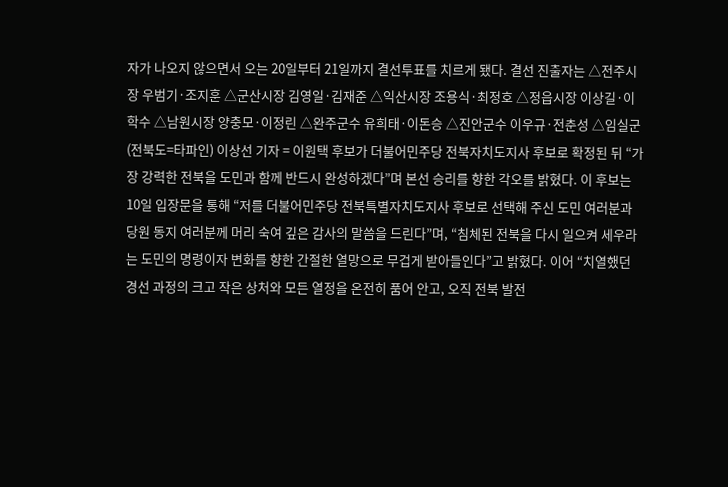자가 나오지 않으면서 오는 20일부터 21일까지 결선투표를 치르게 됐다. 결선 진출자는 △전주시장 우범기·조지훈 △군산시장 김영일·김재준 △익산시장 조용식·최정호 △정읍시장 이상길·이학수 △남원시장 양충모·이정린 △완주군수 유희태·이돈승 △진안군수 이우규·전춘성 △임실군
(전북도=타파인) 이상선 기자 = 이원택 후보가 더불어민주당 전북자치도지사 후보로 확정된 뒤 “가장 강력한 전북을 도민과 함께 반드시 완성하겠다”며 본선 승리를 향한 각오를 밝혔다. 이 후보는 10일 입장문을 통해 “저를 더불어민주당 전북특별자치도지사 후보로 선택해 주신 도민 여러분과 당원 동지 여러분께 머리 숙여 깊은 감사의 말씀을 드린다”며, “침체된 전북을 다시 일으켜 세우라는 도민의 명령이자 변화를 향한 간절한 열망으로 무겁게 받아들인다”고 밝혔다. 이어 “치열했던 경선 과정의 크고 작은 상처와 모든 열정을 온전히 품어 안고, 오직 전북 발전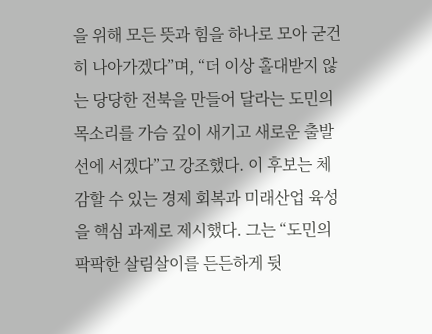을 위해 모든 뜻과 힘을 하나로 모아 굳건히 나아가겠다”며, “더 이상 홀대받지 않는 당당한 전북을 만들어 달라는 도민의 목소리를 가슴 깊이 새기고 새로운 출발선에 서겠다”고 강조했다. 이 후보는 체감할 수 있는 경제 회복과 미래산업 육성을 핵심 과제로 제시했다. 그는 “도민의 팍팍한 살림살이를 든든하게 뒷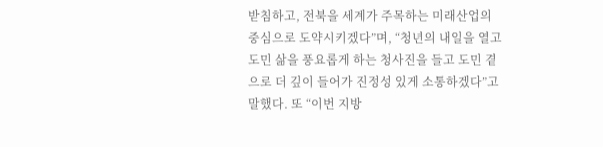받침하고, 전북을 세계가 주목하는 미래산업의 중심으로 도약시키겠다”며, “청년의 내일을 열고 도민 삶을 풍요롭게 하는 청사진을 들고 도민 곁으로 더 깊이 들어가 진정성 있게 소통하겠다”고 말했다. 또 “이번 지방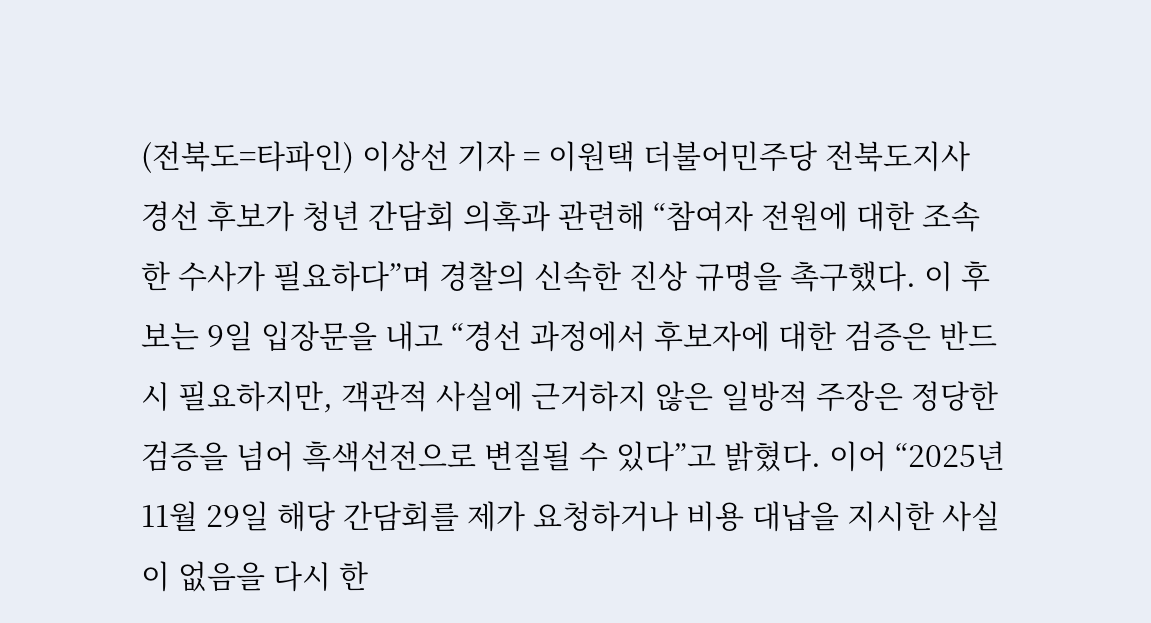(전북도=타파인) 이상선 기자 = 이원택 더불어민주당 전북도지사 경선 후보가 청년 간담회 의혹과 관련해 “참여자 전원에 대한 조속한 수사가 필요하다”며 경찰의 신속한 진상 규명을 촉구했다. 이 후보는 9일 입장문을 내고 “경선 과정에서 후보자에 대한 검증은 반드시 필요하지만, 객관적 사실에 근거하지 않은 일방적 주장은 정당한 검증을 넘어 흑색선전으로 변질될 수 있다”고 밝혔다. 이어 “2025년 11월 29일 해당 간담회를 제가 요청하거나 비용 대납을 지시한 사실이 없음을 다시 한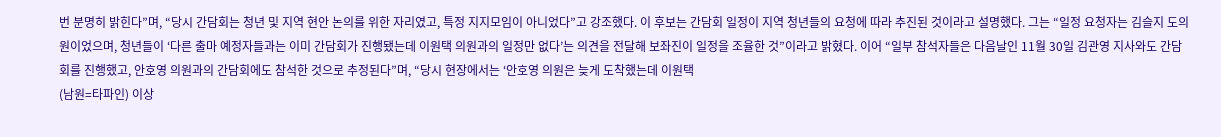번 분명히 밝힌다”며, “당시 간담회는 청년 및 지역 현안 논의를 위한 자리였고, 특정 지지모임이 아니었다”고 강조했다. 이 후보는 간담회 일정이 지역 청년들의 요청에 따라 추진된 것이라고 설명했다. 그는 “일정 요청자는 김슬지 도의원이었으며, 청년들이 ‘다른 출마 예정자들과는 이미 간담회가 진행됐는데 이원택 의원과의 일정만 없다’는 의견을 전달해 보좌진이 일정을 조율한 것”이라고 밝혔다. 이어 “일부 참석자들은 다음날인 11월 30일 김관영 지사와도 간담회를 진행했고, 안호영 의원과의 간담회에도 참석한 것으로 추정된다”며, “당시 현장에서는 ‘안호영 의원은 늦게 도착했는데 이원택
(남원=타파인) 이상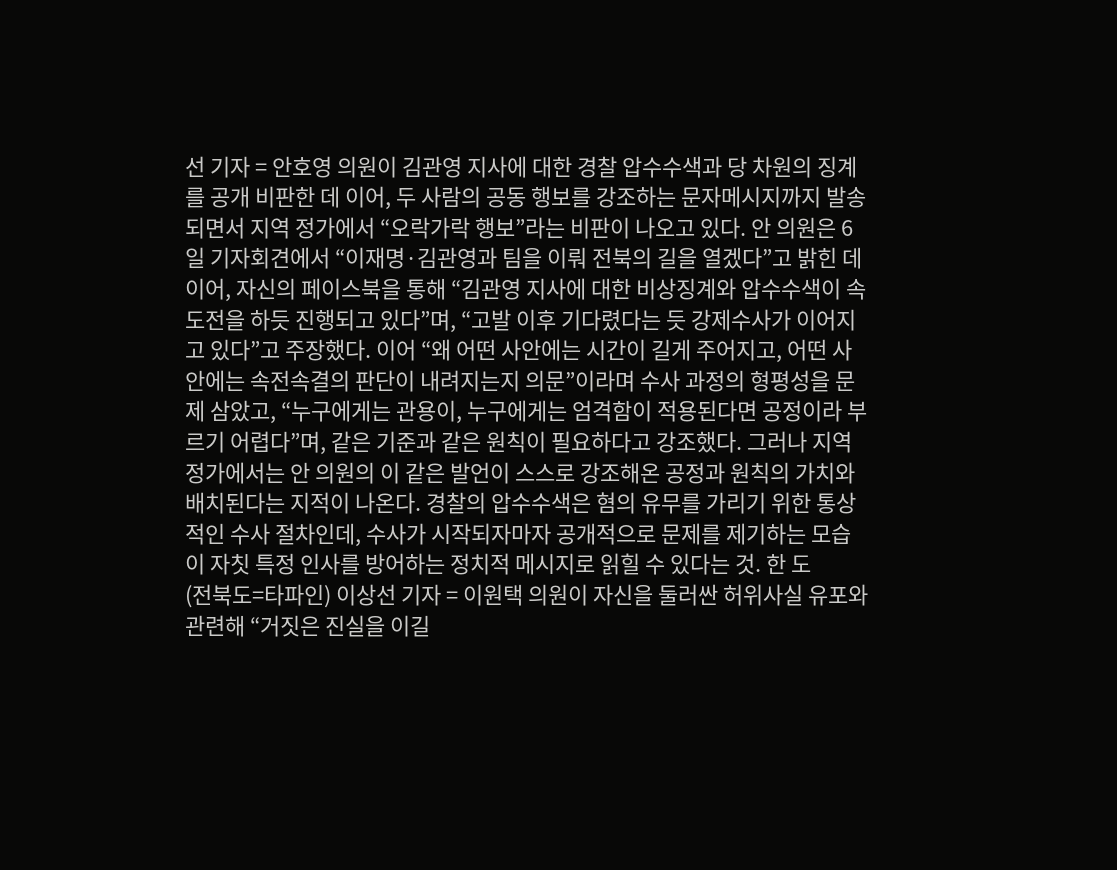선 기자 = 안호영 의원이 김관영 지사에 대한 경찰 압수수색과 당 차원의 징계를 공개 비판한 데 이어, 두 사람의 공동 행보를 강조하는 문자메시지까지 발송되면서 지역 정가에서 “오락가락 행보”라는 비판이 나오고 있다. 안 의원은 6일 기자회견에서 “이재명·김관영과 팀을 이뤄 전북의 길을 열겠다”고 밝힌 데 이어, 자신의 페이스북을 통해 “김관영 지사에 대한 비상징계와 압수수색이 속도전을 하듯 진행되고 있다”며, “고발 이후 기다렸다는 듯 강제수사가 이어지고 있다”고 주장했다. 이어 “왜 어떤 사안에는 시간이 길게 주어지고, 어떤 사안에는 속전속결의 판단이 내려지는지 의문”이라며 수사 과정의 형평성을 문제 삼았고, “누구에게는 관용이, 누구에게는 엄격함이 적용된다면 공정이라 부르기 어렵다”며, 같은 기준과 같은 원칙이 필요하다고 강조했다. 그러나 지역 정가에서는 안 의원의 이 같은 발언이 스스로 강조해온 공정과 원칙의 가치와 배치된다는 지적이 나온다. 경찰의 압수수색은 혐의 유무를 가리기 위한 통상적인 수사 절차인데, 수사가 시작되자마자 공개적으로 문제를 제기하는 모습이 자칫 특정 인사를 방어하는 정치적 메시지로 읽힐 수 있다는 것. 한 도
(전북도=타파인) 이상선 기자 = 이원택 의원이 자신을 둘러싼 허위사실 유포와 관련해 “거짓은 진실을 이길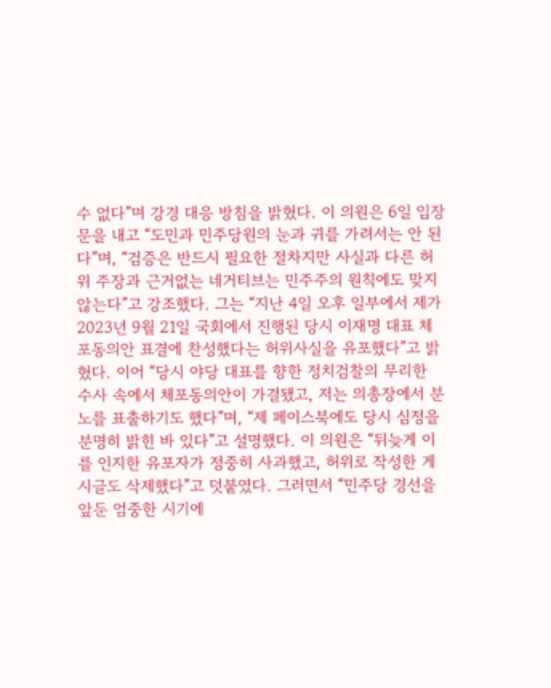수 없다”며 강경 대응 방침을 밝혔다. 이 의원은 6일 입장문을 내고 “도민과 민주당원의 눈과 귀를 가려서는 안 된다”며, “검증은 반드시 필요한 절차지만 사실과 다른 허위 주장과 근거없는 네거티브는 민주주의 원칙에도 맞지 않는다”고 강조했다. 그는 “지난 4일 오후 일부에서 제가 2023년 9월 21일 국회에서 진행된 당시 이재명 대표 체포동의안 표결에 찬성했다는 허위사실을 유포했다”고 밝혔다. 이어 “당시 야당 대표를 향한 정치검찰의 무리한 수사 속에서 체포동의안이 가결됐고, 저는 의총장에서 분노를 표출하기도 했다”며, “제 페이스북에도 당시 심정을 분명히 밝힌 바 있다”고 설명했다. 이 의원은 “뒤늦게 이를 인지한 유포자가 정중히 사과했고, 허위로 작성한 게시글도 삭제했다”고 덧붙였다. 그러면서 “민주당 경선을 앞둔 엄중한 시기에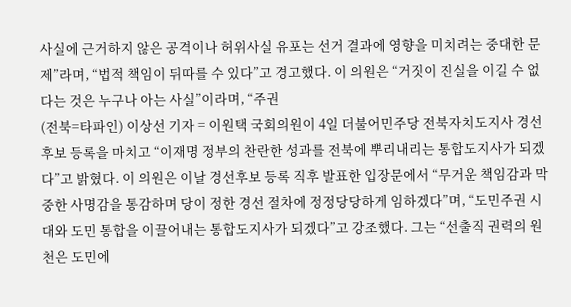사실에 근거하지 않은 공격이나 허위사실 유포는 선거 결과에 영향을 미치려는 중대한 문제”라며, “법적 책임이 뒤따를 수 있다”고 경고했다. 이 의원은 “거짓이 진실을 이길 수 없다는 것은 누구나 아는 사실”이라며, “주권
(전북=타파인) 이상선 기자 = 이원택 국회의원이 4일 더불어민주당 전북자치도지사 경선후보 등록을 마치고 “이재명 정부의 찬란한 성과를 전북에 뿌리내리는 통합도지사가 되겠다”고 밝혔다. 이 의원은 이날 경선후보 등록 직후 발표한 입장문에서 “무거운 책임감과 막중한 사명감을 통감하며 당이 정한 경선 절차에 정정당당하게 임하겠다”며, “도민주권 시대와 도민 통합을 이끌어내는 통합도지사가 되겠다”고 강조했다. 그는 “선출직 권력의 원천은 도민에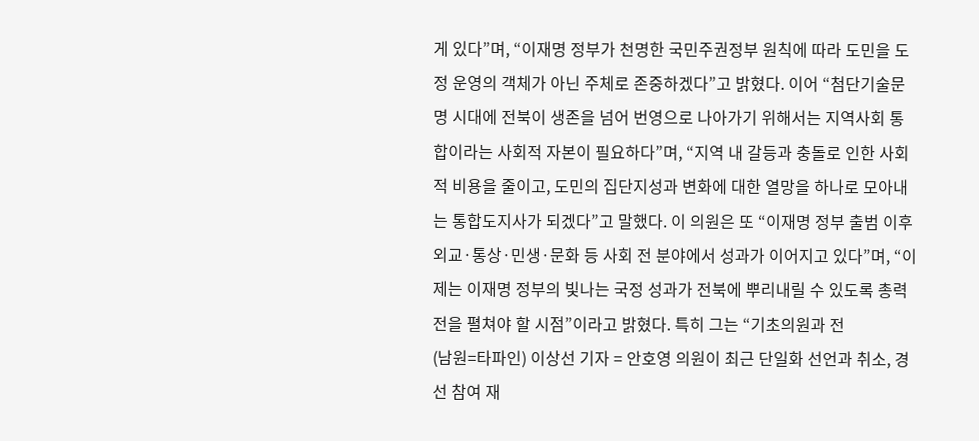게 있다”며, “이재명 정부가 천명한 국민주권정부 원칙에 따라 도민을 도정 운영의 객체가 아닌 주체로 존중하겠다”고 밝혔다. 이어 “첨단기술문명 시대에 전북이 생존을 넘어 번영으로 나아가기 위해서는 지역사회 통합이라는 사회적 자본이 필요하다”며, “지역 내 갈등과 충돌로 인한 사회적 비용을 줄이고, 도민의 집단지성과 변화에 대한 열망을 하나로 모아내는 통합도지사가 되겠다”고 말했다. 이 의원은 또 “이재명 정부 출범 이후 외교·통상·민생·문화 등 사회 전 분야에서 성과가 이어지고 있다”며, “이제는 이재명 정부의 빛나는 국정 성과가 전북에 뿌리내릴 수 있도록 총력전을 펼쳐야 할 시점”이라고 밝혔다. 특히 그는 “기초의원과 전
(남원=타파인) 이상선 기자 = 안호영 의원이 최근 단일화 선언과 취소, 경선 참여 재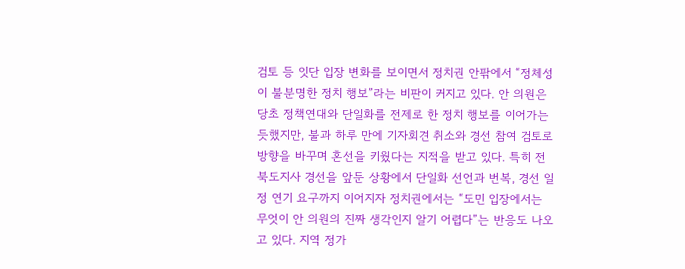검토 등 잇단 입장 변화를 보이면서 정치권 안팎에서 “정체성이 불분명한 정치 행보”라는 비판이 커지고 있다. 안 의원은 당초 정책연대와 단일화를 전제로 한 정치 행보를 이어가는 듯했지만, 불과 하루 만에 기자회견 취소와 경선 참여 검토로 방향을 바꾸며 혼선을 키웠다는 지적을 받고 있다. 특히 전북도지사 경선을 앞둔 상황에서 단일화 선언과 번복, 경선 일정 연기 요구까지 이어지자 정치권에서는 “도민 입장에서는 무엇이 안 의원의 진짜 생각인지 알기 어렵다”는 반응도 나오고 있다. 지역 정가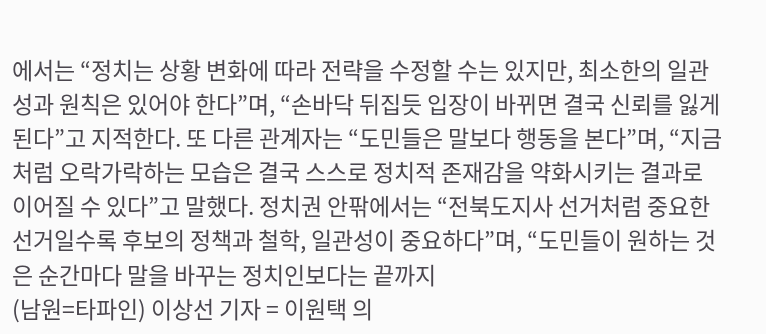에서는 “정치는 상황 변화에 따라 전략을 수정할 수는 있지만, 최소한의 일관성과 원칙은 있어야 한다”며, “손바닥 뒤집듯 입장이 바뀌면 결국 신뢰를 잃게 된다”고 지적한다. 또 다른 관계자는 “도민들은 말보다 행동을 본다”며, “지금처럼 오락가락하는 모습은 결국 스스로 정치적 존재감을 약화시키는 결과로 이어질 수 있다”고 말했다. 정치권 안팎에서는 “전북도지사 선거처럼 중요한 선거일수록 후보의 정책과 철학, 일관성이 중요하다”며, “도민들이 원하는 것은 순간마다 말을 바꾸는 정치인보다는 끝까지
(남원=타파인) 이상선 기자 = 이원택 의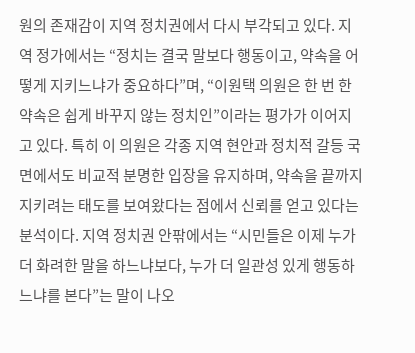원의 존재감이 지역 정치권에서 다시 부각되고 있다. 지역 정가에서는 “정치는 결국 말보다 행동이고, 약속을 어떻게 지키느냐가 중요하다”며, “이원택 의원은 한 번 한 약속은 쉽게 바꾸지 않는 정치인”이라는 평가가 이어지고 있다. 특히 이 의원은 각종 지역 현안과 정치적 갈등 국면에서도 비교적 분명한 입장을 유지하며, 약속을 끝까지 지키려는 태도를 보여왔다는 점에서 신뢰를 얻고 있다는 분석이다. 지역 정치권 안팎에서는 “시민들은 이제 누가 더 화려한 말을 하느냐보다, 누가 더 일관성 있게 행동하느냐를 본다”는 말이 나오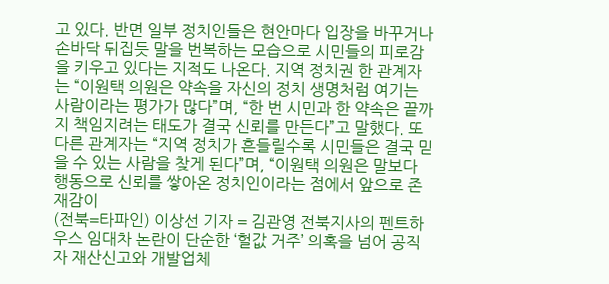고 있다. 반면 일부 정치인들은 현안마다 입장을 바꾸거나 손바닥 뒤집듯 말을 번복하는 모습으로 시민들의 피로감을 키우고 있다는 지적도 나온다. 지역 정치권 한 관계자는 “이원택 의원은 약속을 자신의 정치 생명처럼 여기는 사람이라는 평가가 많다”며, “한 번 시민과 한 약속은 끝까지 책임지려는 태도가 결국 신뢰를 만든다”고 말했다. 또 다른 관계자는 “지역 정치가 흔들릴수록 시민들은 결국 믿을 수 있는 사람을 찾게 된다”며, “이원택 의원은 말보다 행동으로 신뢰를 쌓아온 정치인이라는 점에서 앞으로 존재감이
(전북=타파인) 이상선 기자 = 김관영 전북지사의 펜트하우스 임대차 논란이 단순한 ‘헐값 거주’ 의혹을 넘어 공직자 재산신고와 개발업체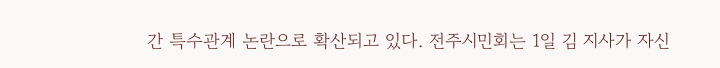간 특수관계 논란으로 확산되고 있다. 전주시민회는 1일 김 지사가 자신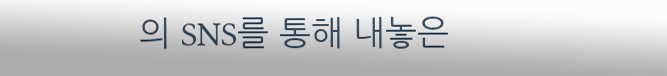의 SNS를 통해 내놓은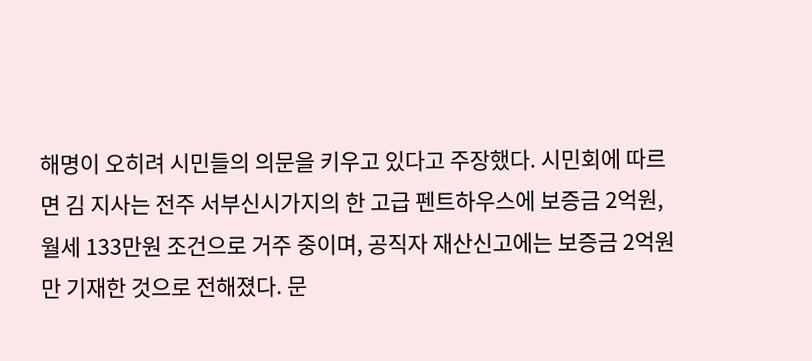해명이 오히려 시민들의 의문을 키우고 있다고 주장했다. 시민회에 따르면 김 지사는 전주 서부신시가지의 한 고급 펜트하우스에 보증금 2억원, 월세 133만원 조건으로 거주 중이며, 공직자 재산신고에는 보증금 2억원만 기재한 것으로 전해졌다. 문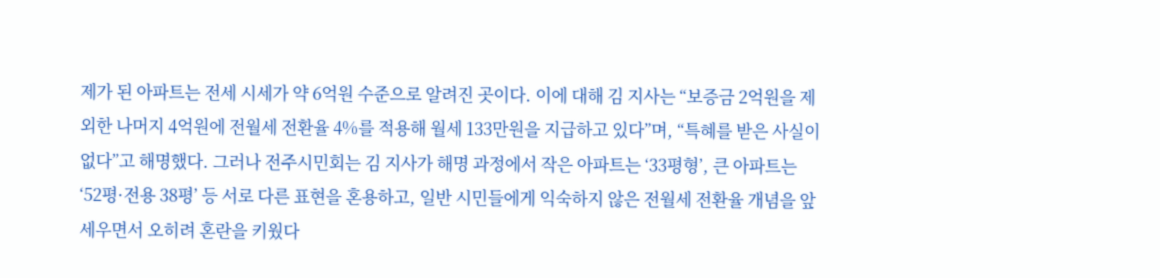제가 된 아파트는 전세 시세가 약 6억원 수준으로 알려진 곳이다. 이에 대해 김 지사는 “보증금 2억원을 제외한 나머지 4억원에 전월세 전환율 4%를 적용해 월세 133만원을 지급하고 있다”며, “특혜를 받은 사실이 없다”고 해명했다. 그러나 전주시민회는 김 지사가 해명 과정에서 작은 아파트는 ‘33평형’, 큰 아파트는 ‘52평·전용 38평’ 등 서로 다른 표현을 혼용하고, 일반 시민들에게 익숙하지 않은 전월세 전환율 개념을 앞세우면서 오히려 혼란을 키웠다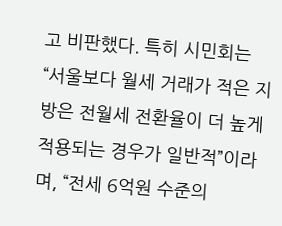고 비판했다. 특히 시민회는 “서울보다 월세 거래가 적은 지방은 전월세 전환율이 더 높게 적용되는 경우가 일반적”이라며, “전세 6억원 수준의